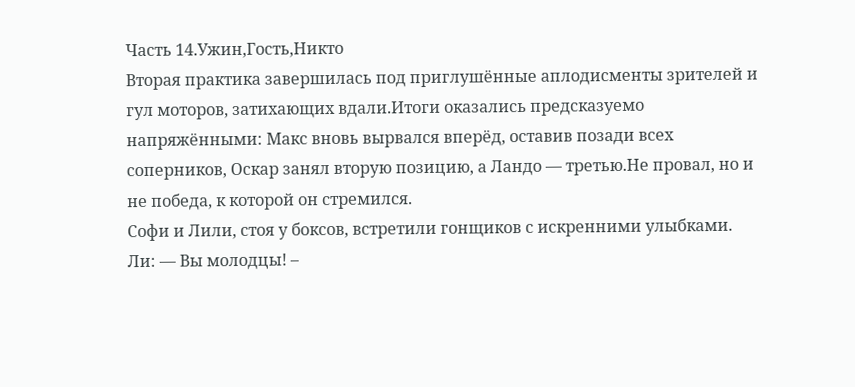Часть 14.Ужин,Гость,Никто
Вторая практика завершилась под приглушённые аплодисменты зрителей и гул моторов, затихающих вдали.Итоги оказались предсказуемо напряжёнными: Макс вновь вырвался вперёд, оставив позади всех соперников, Оскар занял вторую позицию, а Ландо — третью.Не провал, но и не победа, к которой он стремился.
Софи и Лили, стоя у боксов, встретили гонщиков с искренними улыбками.
Ли: — Вы молодцы! –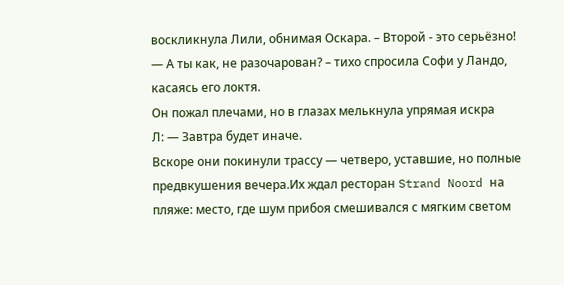воскликнула Лили, обнимая Оскара. – Второй - это серьёзно!
— А ты как, не разочарован? – тихо спросила Софи у Ландо, касаясь его локтя.
Он пожал плечами, но в глазах мелькнула упрямая искра
Л: — Завтра будет иначе.
Вскоре они покинули трассу — четверо, уставшие, но полные предвкушения вечера.Их ждал ресторан Strand Noord на пляже: место, где шум прибоя смешивался с мягким светом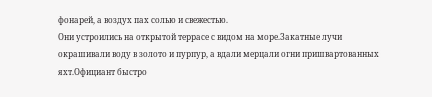фонарей, а воздух пах солью и свежестью.
Они устроились на открытой террасе с видом на море.Закатные лучи окрашивали воду в золото и пурпур, а вдали мерцали огни пришвартованных яхт.Официант быстро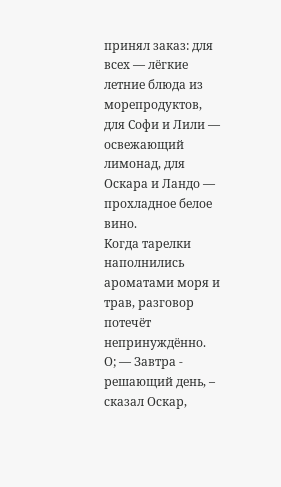принял заказ: для всех — лёгкие летние блюда из морепродуктов, для Софи и Лили — освежающий лимонад, для Оскара и Ландо — прохладное белое вино.
Когда тарелки наполнились ароматами моря и трав, разговор потечёт непринуждённо.
О; — Завтра - решающий день, – сказал Оскар,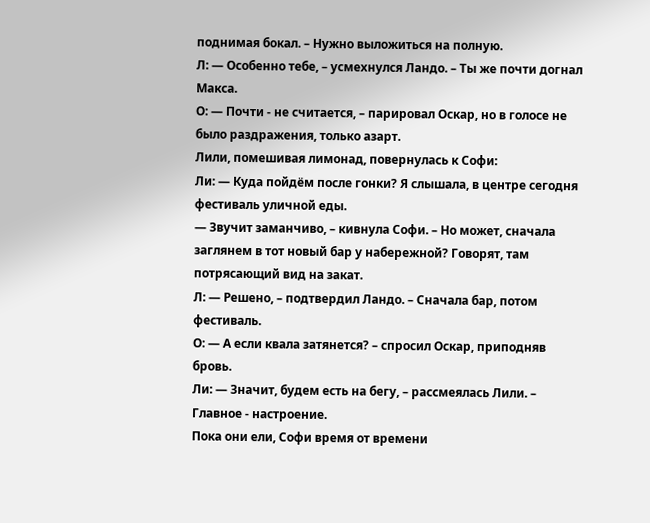поднимая бокал. – Нужно выложиться на полную.
Л: — Особенно тебе, – усмехнулся Ландо. – Ты же почти догнал Макса.
О: — Почти - не считается, – парировал Оскар, но в голосе не было раздражения, только азарт.
Лили, помешивая лимонад, повернулась к Софи:
Ли: — Куда пойдём после гонки? Я слышала, в центре сегодня фестиваль уличной еды.
— Звучит заманчиво, – кивнула Софи. – Но может, сначала заглянем в тот новый бар у набережной? Говорят, там потрясающий вид на закат.
Л: — Решено, – подтвердил Ландо. – Сначала бар, потом фестиваль.
О: — А если квала затянется? – спросил Оскар, приподняв бровь.
Ли: — Значит, будем есть на бегу, – рассмеялась Лили. – Главное - настроение.
Пока они ели, Софи время от времени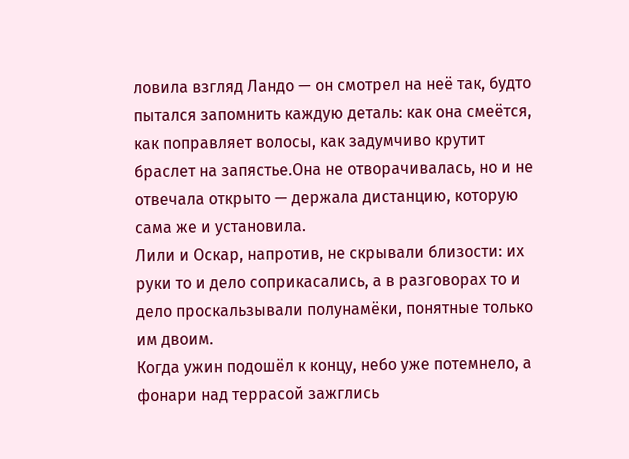ловила взгляд Ландо — он смотрел на неё так, будто пытался запомнить каждую деталь: как она смеётся, как поправляет волосы, как задумчиво крутит браслет на запястье.Она не отворачивалась, но и не отвечала открыто — держала дистанцию, которую сама же и установила.
Лили и Оскар, напротив, не скрывали близости: их руки то и дело соприкасались, а в разговорах то и дело проскальзывали полунамёки, понятные только им двоим.
Когда ужин подошёл к концу, небо уже потемнело, а фонари над террасой зажглись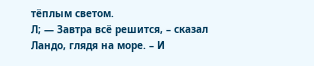тёплым светом.
Л; — Завтра всё решится, – сказал Ландо, глядя на море. – И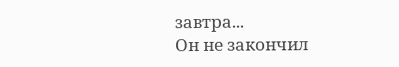завтра...
Он не закончил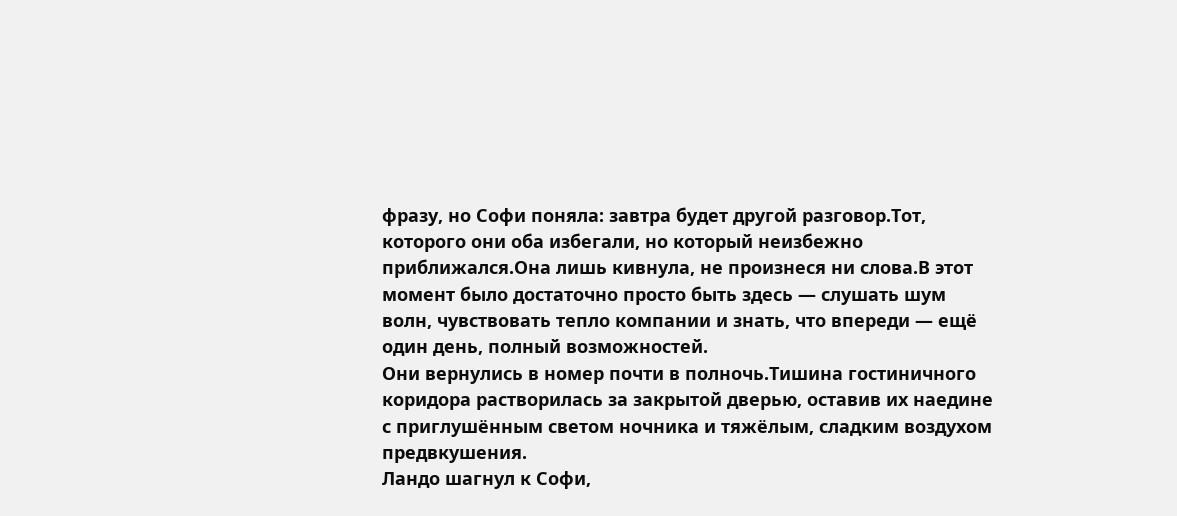фразу, но Софи поняла: завтра будет другой разговор.Тот, которого они оба избегали, но который неизбежно приближался.Она лишь кивнула, не произнеся ни слова.В этот момент было достаточно просто быть здесь — слушать шум волн, чувствовать тепло компании и знать, что впереди — ещё один день, полный возможностей.
Они вернулись в номер почти в полночь.Тишина гостиничного коридора растворилась за закрытой дверью, оставив их наедине с приглушённым светом ночника и тяжёлым, сладким воздухом предвкушения.
Ландо шагнул к Софи,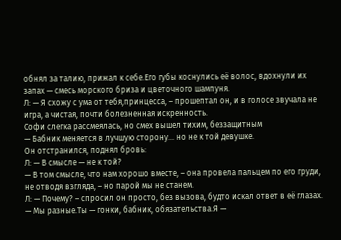обнял за талию, прижал к себе.Его губы коснулись её волос, вдохнули их запах — смесь морского бриза и цветочного шампуня.
Л: — Я схожу с ума от тебя,принцесса, – прошептал он, и в голосе звучала не игра, а чистая, почти болезненная искренность.
Софи слегка рассмеялась, но смех вышел тихим, беззащитным
— Бабник меняется в лучшую сторону... но не к той девушке.
Он отстранился, поднял бровь:
Л: — В смысле — не к той?
— В том смысле, что нам хорошо вместе, – она провела пальцем по его груди, не отводя взгляда, – но парой мы не станем.
Л: — Почему? – спросил он просто, без вызова, будто искал ответ в её глазах.
— Мы разные.Ты — гонки, бабник, обязательства.Я —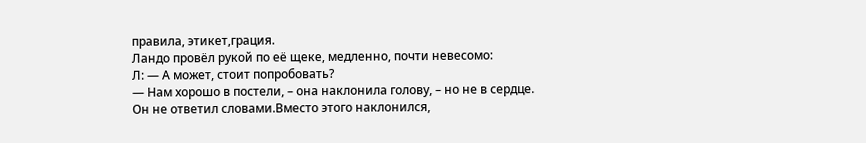правила, этикет,грация.
Ландо провёл рукой по её щеке, медленно, почти невесомо:
Л: — А может, стоит попробовать?
— Нам хорошо в постели, – она наклонила голову, – но не в сердце.
Он не ответил словами.Вместо этого наклонился,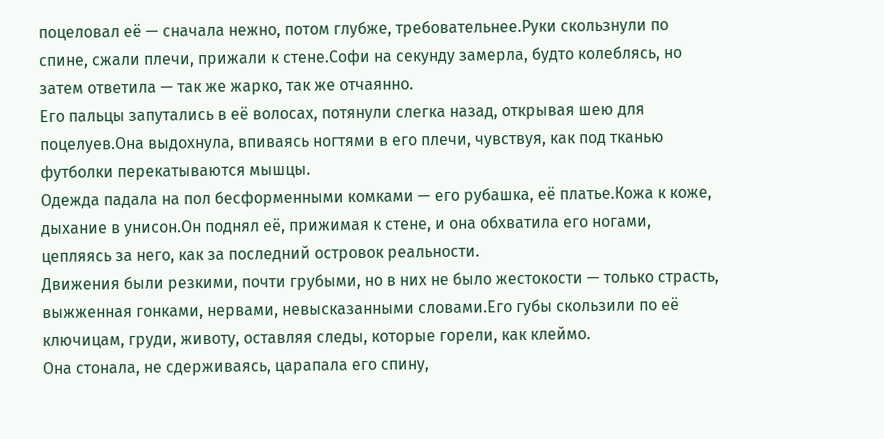поцеловал её — сначала нежно, потом глубже, требовательнее.Руки скользнули по спине, сжали плечи, прижали к стене.Софи на секунду замерла, будто колеблясь, но затем ответила — так же жарко, так же отчаянно.
Его пальцы запутались в её волосах, потянули слегка назад, открывая шею для поцелуев.Она выдохнула, впиваясь ногтями в его плечи, чувствуя, как под тканью футболки перекатываются мышцы.
Одежда падала на пол бесформенными комками — его рубашка, её платье.Кожа к коже, дыхание в унисон.Он поднял её, прижимая к стене, и она обхватила его ногами, цепляясь за него, как за последний островок реальности.
Движения были резкими, почти грубыми, но в них не было жестокости — только страсть, выжженная гонками, нервами, невысказанными словами.Его губы скользили по её ключицам, груди, животу, оставляя следы, которые горели, как клеймо.
Она стонала, не сдерживаясь, царапала его спину,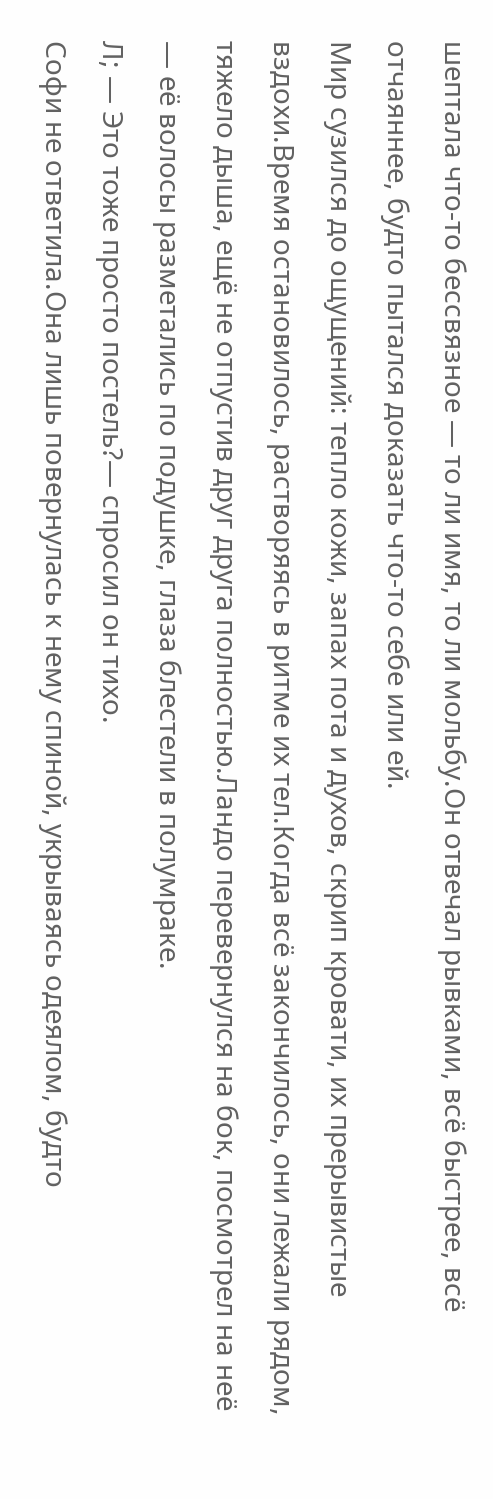шептала что‑то бессвязное — то ли имя, то ли мольбу.Он отвечал рывками, всё быстрее, всё отчаяннее, будто пытался доказать что‑то себе или ей.
Мир сузился до ощущений: тепло кожи, запах пота и духов, скрип кровати, их прерывистые вздохи.Время остановилось, растворяясь в ритме их тел.Когда всё закончилось, они лежали рядом, тяжело дыша, ещё не отпустив друг друга полностью.Ландо перевернулся на бок, посмотрел на неё — её волосы разметались по подушке, глаза блестели в полумраке.
Л; — Это тоже просто постель?— спросил он тихо.
Софи не ответила.Она лишь повернулась к нему спиной, укрываясь одеялом, будто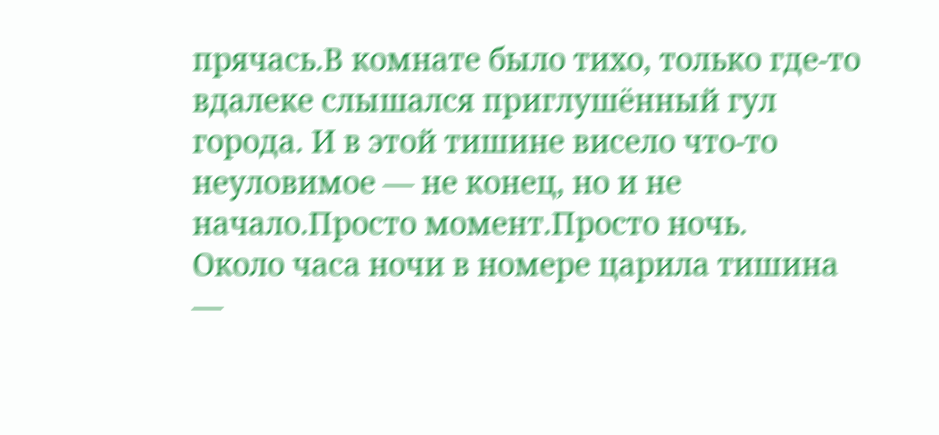прячась.В комнате было тихо, только где‑то вдалеке слышался приглушённый гул города. И в этой тишине висело что‑то неуловимое — не конец, но и не начало.Просто момент.Просто ночь.
Около часа ночи в номере царила тишина —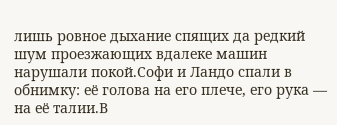лишь ровное дыхание спящих да редкий шум проезжающих вдалеке машин нарушали покой.Софи и Ландо спали в обнимку: её голова на его плече, его рука — на её талии.В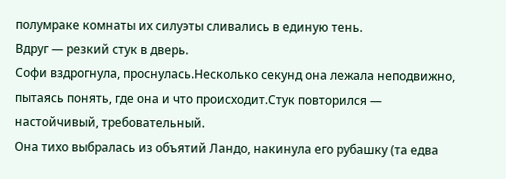полумраке комнаты их силуэты сливались в единую тень.
Вдруг — резкий стук в дверь.
Софи вздрогнула, проснулась.Несколько секунд она лежала неподвижно, пытаясь понять, где она и что происходит.Стук повторился — настойчивый, требовательный.
Она тихо выбралась из объятий Ландо, накинула его рубашку (та едва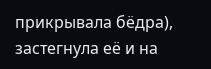прикрывала бёдра), застегнула её и на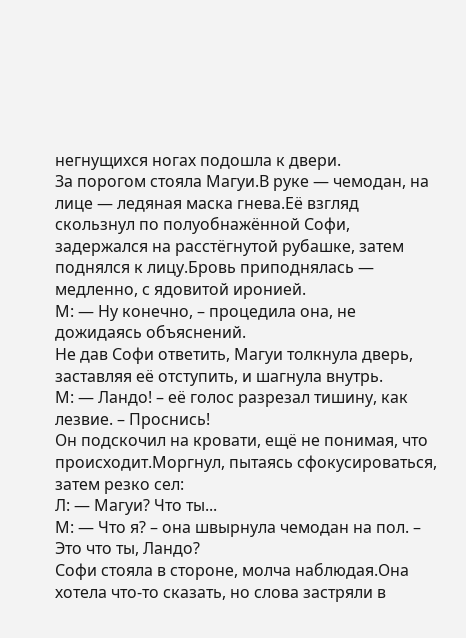негнущихся ногах подошла к двери.
За порогом стояла Магуи.В руке — чемодан, на лице — ледяная маска гнева.Её взгляд скользнул по полуобнажённой Софи, задержался на расстёгнутой рубашке, затем поднялся к лицу.Бровь приподнялась — медленно, с ядовитой иронией.
М: — Ну конечно, – процедила она, не дожидаясь объяснений.
Не дав Софи ответить, Магуи толкнула дверь, заставляя её отступить, и шагнула внутрь.
М: — Ландо! – её голос разрезал тишину, как лезвие. – Проснись!
Он подскочил на кровати, ещё не понимая, что происходит.Моргнул, пытаясь сфокусироваться, затем резко сел:
Л: — Магуи? Что ты...
М: — Что я? – она швырнула чемодан на пол. – Это что ты, Ландо?
Софи стояла в стороне, молча наблюдая.Она хотела что‑то сказать, но слова застряли в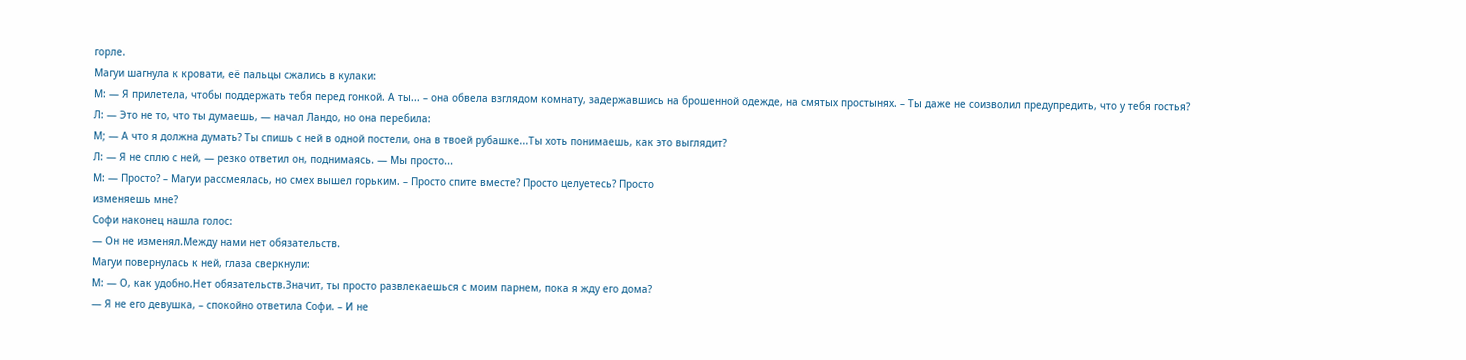горле.
Магуи шагнула к кровати, её пальцы сжались в кулаки:
М: — Я прилетела, чтобы поддержать тебя перед гонкой. А ты... – она обвела взглядом комнату, задержавшись на брошенной одежде, на смятых простынях. – Ты даже не соизволил предупредить, что у тебя гостья?
Л: — Это не то, что ты думаешь, — начал Ландо, но она перебила:
М; — А что я должна думать? Ты спишь с ней в одной постели, она в твоей рубашке...Ты хоть понимаешь, как это выглядит?
Л: — Я не сплю с ней, — резко ответил он, поднимаясь. — Мы просто...
М: — Просто? – Магуи рассмеялась, но смех вышел горьким. – Просто спите вместе? Просто целуетесь? Просто
изменяешь мне?
Софи наконец нашла голос:
— Он не изменял.Между нами нет обязательств.
Магуи повернулась к ней, глаза сверкнули:
М: — О, как удобно.Нет обязательств.Значит, ты просто развлекаешься с моим парнем, пока я жду его дома?
— Я не его девушка, – спокойно ответила Софи. – И не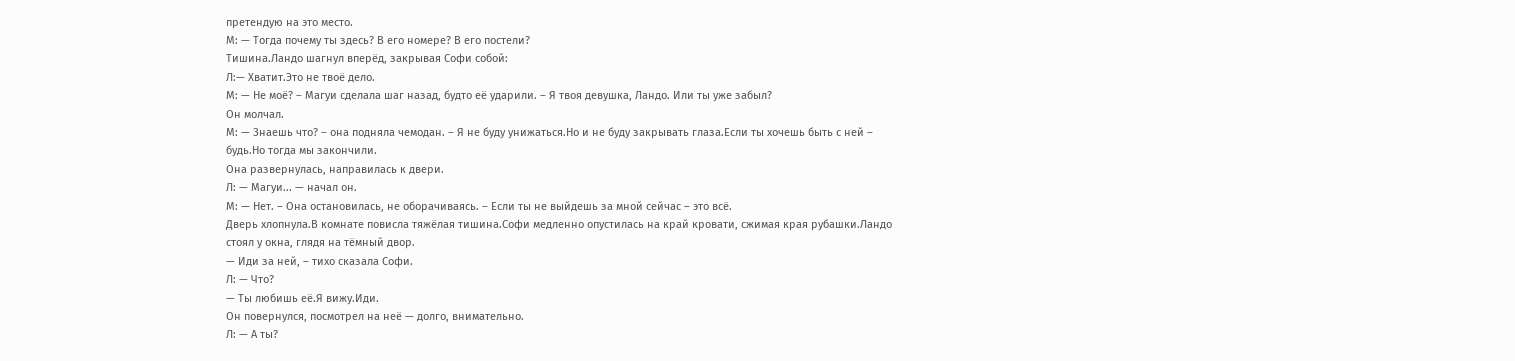претендую на это место.
М: — Тогда почему ты здесь? В его номере? В его постели?
Тишина.Ландо шагнул вперёд, закрывая Софи собой:
Л:— Хватит.Это не твоё дело.
М: — Не моё? – Магуи сделала шаг назад, будто её ударили. – Я твоя девушка, Ландо. Или ты уже забыл?
Он молчал.
М: — Знаешь что? – она подняла чемодан. – Я не буду унижаться.Но и не буду закрывать глаза.Если ты хочешь быть с ней – будь.Но тогда мы закончили.
Она развернулась, направилась к двери.
Л: — Магуи... — начал он.
М: — Нет. – Она остановилась, не оборачиваясь. – Если ты не выйдешь за мной сейчас – это всё.
Дверь хлопнула.В комнате повисла тяжёлая тишина.Софи медленно опустилась на край кровати, сжимая края рубашки.Ландо стоял у окна, глядя на тёмный двор.
— Иди за ней, – тихо сказала Софи.
Л: — Что?
— Ты любишь её.Я вижу.Иди.
Он повернулся, посмотрел на неё — долго, внимательно.
Л: — А ты?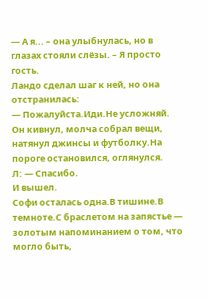— А я... – она улыбнулась, но в глазах стояли слёзы. – Я просто гость.
Ландо сделал шаг к ней, но она отстранилась:
— Пожалуйста.Иди.Не усложняй.
Он кивнул, молча собрал вещи, натянул джинсы и футболку.На пороге остановился, оглянулся.
Л: — Спасибо.
И вышел.
Софи осталась одна.В тишине.В темноте.С браслетом на запястье — золотым напоминанием о том, что могло быть,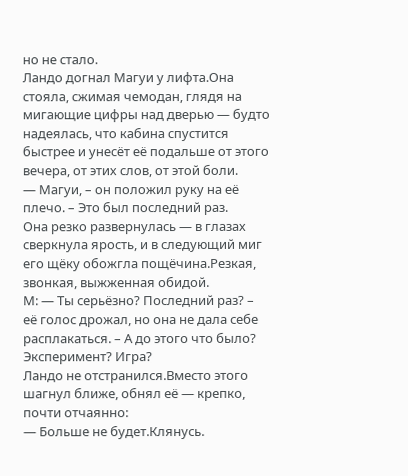но не стало.
Ландо догнал Магуи у лифта.Она стояла, сжимая чемодан, глядя на мигающие цифры над дверью — будто надеялась, что кабина спустится быстрее и унесёт её подальше от этого вечера, от этих слов, от этой боли.
— Магуи, – он положил руку на её плечо. – Это был последний раз.
Она резко развернулась — в глазах сверкнула ярость, и в следующий миг его щёку обожгла пощёчина.Резкая, звонкая, выжженная обидой.
М: — Ты серьёзно? Последний раз? – её голос дрожал, но она не дала себе расплакаться. – А до этого что было? Эксперимент? Игра?
Ландо не отстранился.Вместо этого шагнул ближе, обнял её — крепко, почти отчаянно:
— Больше не будет.Клянусь.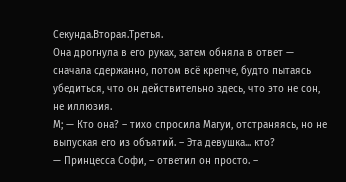Секунда.Вторая.Третья.
Она дрогнула в его руках, затем обняла в ответ — сначала сдержанно, потом всё крепче, будто пытаясь убедиться, что он действительно здесь, что это не сон, не иллюзия.
М; — Кто она? – тихо спросила Магуи, отстраняясь, но не выпуская его из объятий. – Эта девушка... кто?
— Принцесса Софи, – ответил он просто. –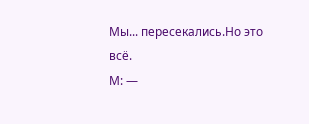Мы... пересекались.Но это всё.
М: —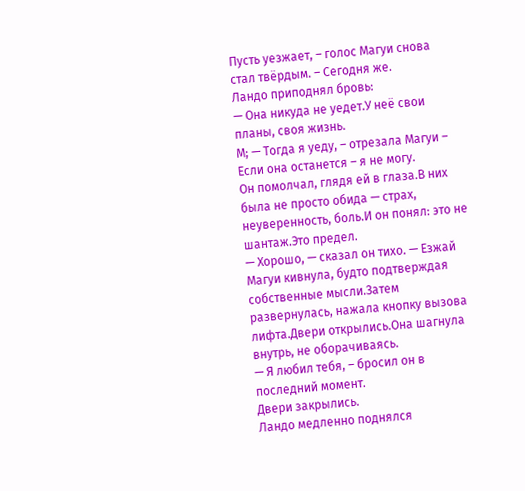Пусть уезжает, – голос Магуи снова стал твёрдым. – Сегодня же.
Ландо приподнял бровь:
— Она никуда не уедет.У неё свои планы, своя жизнь.
М; — Тогда я уеду, – отрезала Магуи – Если она останется – я не могу.
Он помолчал, глядя ей в глаза.В них была не просто обида — страх, неуверенность, боль.И он понял: это не шантаж.Это предел.
— Хорошо, — сказал он тихо. — Езжай
Магуи кивнула, будто подтверждая собственные мысли.Затем развернулась, нажала кнопку вызова лифта.Двери открылись.Она шагнула внутрь, не оборачиваясь.
— Я любил тебя, – бросил он в последний момент.
Двери закрылись.
Ландо медленно поднялся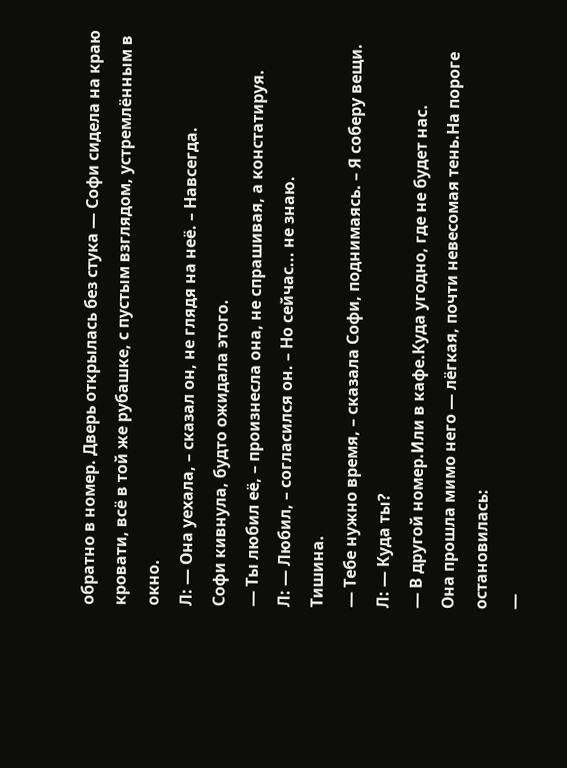обратно в номер. Дверь открылась без стука — Софи сидела на краю кровати, всё в той же рубашке, с пустым взглядом, устремлённым в окно.
Л: — Она уехала, – сказал он, не глядя на неё. – Навсегда.
Софи кивнула, будто ожидала этого.
— Ты любил её, – произнесла она, не спрашивая, а констатируя.
Л: — Любил, – согласился он. – Но сейчас... не знаю.
Тишина.
— Тебе нужно время, – сказала Софи, поднимаясь. – Я соберу вещи.
Л: — Куда ты?
— В другой номер.Или в кафе.Куда угодно, где не будет нас.
Она прошла мимо него — лёгкая, почти невесомая тень.На пороге остановилась:
—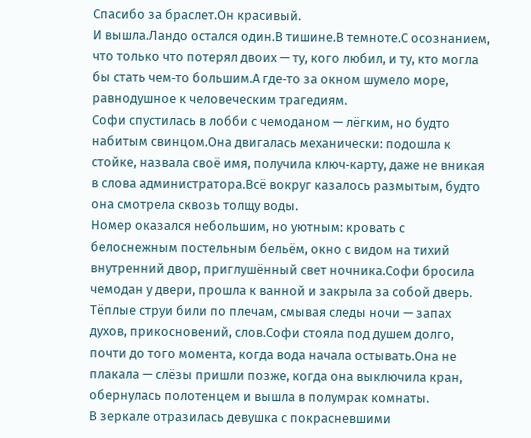Спасибо за браслет.Он красивый.
И вышла.Ландо остался один.В тишине.В темноте.С осознанием, что только что потерял двоих — ту, кого любил, и ту, кто могла бы стать чем‑то большим.А где‑то за окном шумело море, равнодушное к человеческим трагедиям.
Софи спустилась в лобби с чемоданом — лёгким, но будто набитым свинцом.Она двигалась механически: подошла к стойке, назвала своё имя, получила ключ‑карту, даже не вникая в слова администратора.Всё вокруг казалось размытым, будто она смотрела сквозь толщу воды.
Номер оказался небольшим, но уютным: кровать с белоснежным постельным бельём, окно с видом на тихий внутренний двор, приглушённый свет ночника.Софи бросила чемодан у двери, прошла к ванной и закрыла за собой дверь.
Тёплые струи били по плечам, смывая следы ночи — запах духов, прикосновений, слов.Софи стояла под душем долго, почти до того момента, когда вода начала остывать.Она не плакала — слёзы пришли позже, когда она выключила кран, обернулась полотенцем и вышла в полумрак комнаты.
В зеркале отразилась девушка с покрасневшими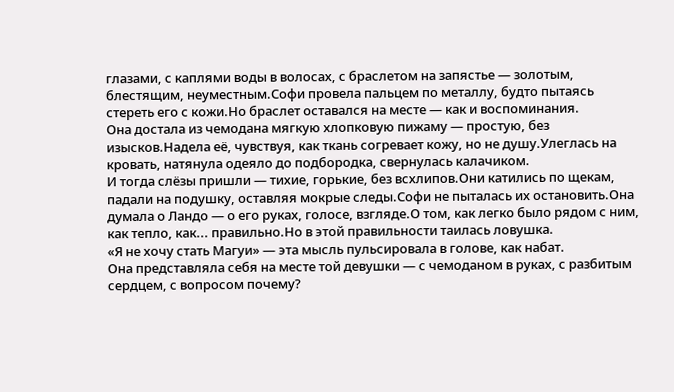глазами, с каплями воды в волосах, с браслетом на запястье — золотым, блестящим, неуместным.Софи провела пальцем по металлу, будто пытаясь стереть его с кожи.Но браслет оставался на месте — как и воспоминания.
Она достала из чемодана мягкую хлопковую пижаму — простую, без изысков.Надела её, чувствуя, как ткань согревает кожу, но не душу.Улеглась на кровать, натянула одеяло до подбородка, свернулась калачиком.
И тогда слёзы пришли — тихие, горькие, без всхлипов.Они катились по щекам, падали на подушку, оставляя мокрые следы.Софи не пыталась их остановить.Она думала о Ландо — о его руках, голосе, взгляде.О том, как легко было рядом с ним, как тепло, как... правильно.Но в этой правильности таилась ловушка.
«Я не хочу стать Магуи» — эта мысль пульсировала в голове, как набат.
Она представляла себя на месте той девушки — с чемоданом в руках, с разбитым сердцем, с вопросом почему?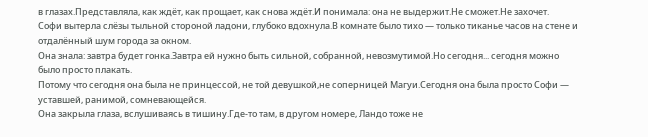в глазах.Представляла, как ждёт, как прощает, как снова ждёт.И понимала: она не выдержит.Не сможет.Не захочет.
Софи вытерла слёзы тыльной стороной ладони, глубоко вдохнула.В комнате было тихо — только тиканье часов на стене и отдалённый шум города за окном.
Она знала: завтра будет гонка.Завтра ей нужно быть сильной, собранной, невозмутимой.Но сегодня... сегодня можно было просто плакать.
Потому что сегодня она была не принцессой, не той девушкой,не соперницей Магуи.Сегодня она была просто Софи — уставшей, ранимой, сомневающейся.
Она закрыла глаза, вслушиваясь в тишину.Где‑то там, в другом номере, Ландо тоже не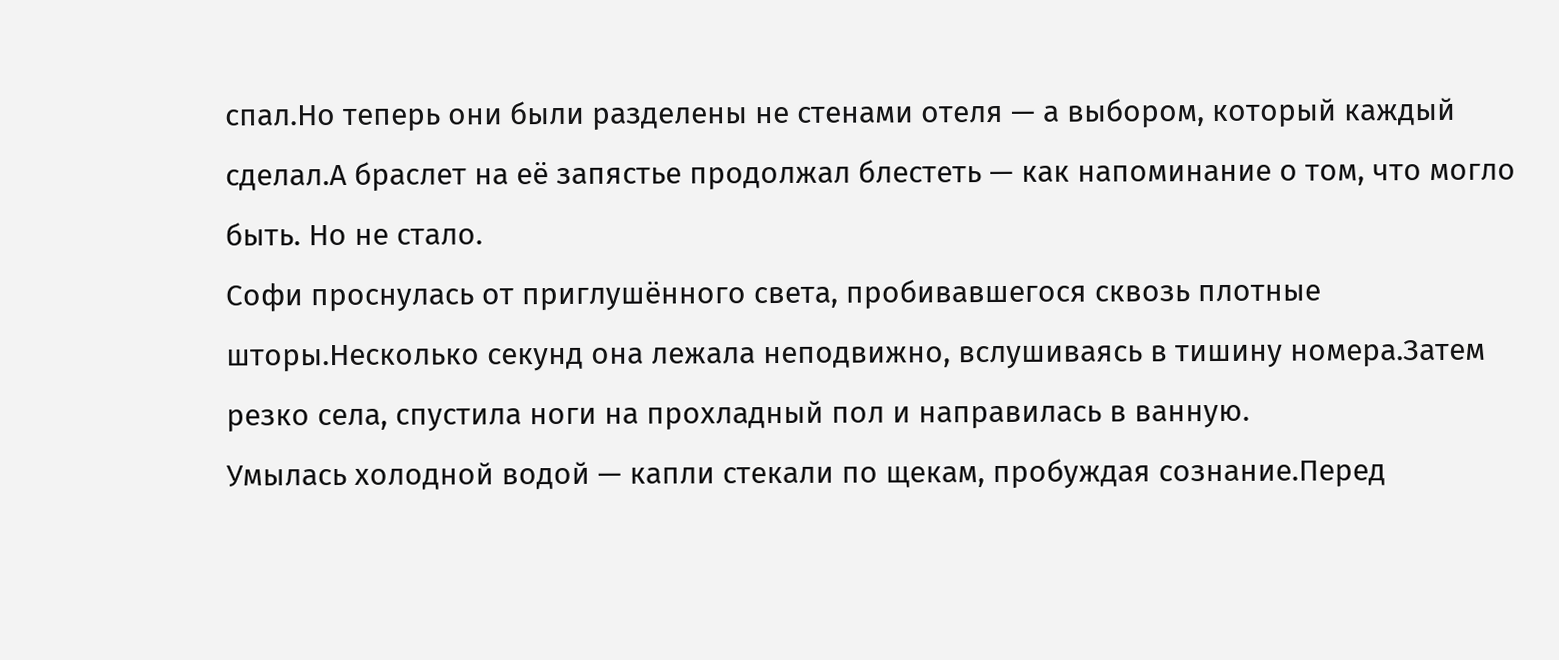спал.Но теперь они были разделены не стенами отеля — а выбором, который каждый сделал.А браслет на её запястье продолжал блестеть — как напоминание о том, что могло быть. Но не стало.
Софи проснулась от приглушённого света, пробивавшегося сквозь плотные шторы.Несколько секунд она лежала неподвижно, вслушиваясь в тишину номера.Затем резко села, спустила ноги на прохладный пол и направилась в ванную.
Умылась холодной водой — капли стекали по щекам, пробуждая сознание.Перед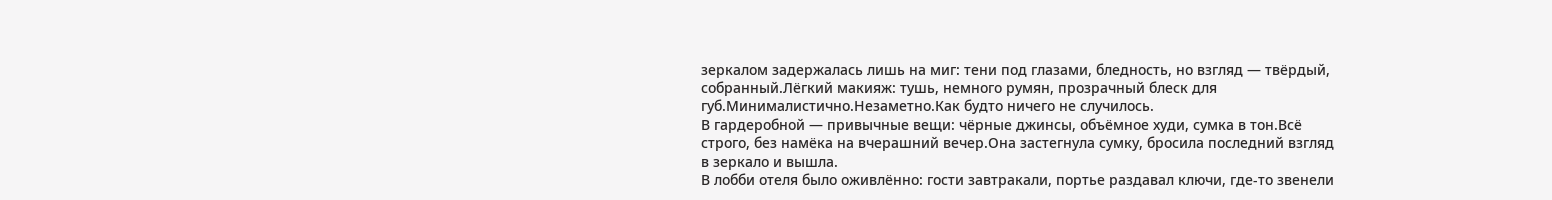зеркалом задержалась лишь на миг: тени под глазами, бледность, но взгляд — твёрдый, собранный.Лёгкий макияж: тушь, немного румян, прозрачный блеск для губ.Минималистично.Незаметно.Как будто ничего не случилось.
В гардеробной — привычные вещи: чёрные джинсы, объёмное худи, сумка в тон.Всё строго, без намёка на вчерашний вечер.Она застегнула сумку, бросила последний взгляд в зеркало и вышла.
В лобби отеля было оживлённо: гости завтракали, портье раздавал ключи, где‑то звенели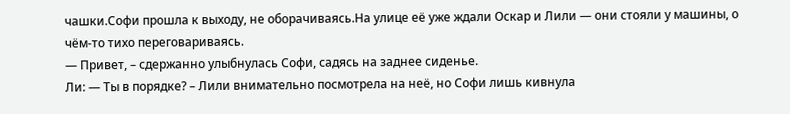чашки.Софи прошла к выходу, не оборачиваясь.На улице её уже ждали Оскар и Лили — они стояли у машины, о чём‑то тихо переговариваясь.
— Привет, – сдержанно улыбнулась Софи, садясь на заднее сиденье.
Ли: — Ты в порядке? – Лили внимательно посмотрела на неё, но Софи лишь кивнула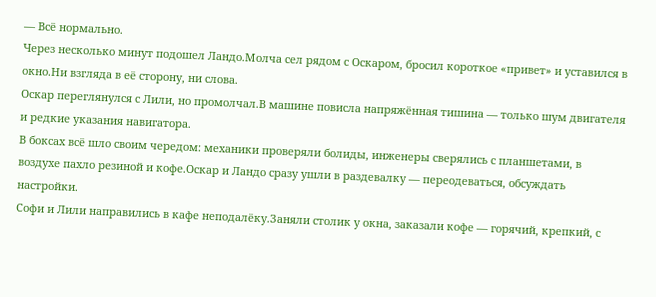— Всё нормально.
Через несколько минут подошел Ландо.Молча сел рядом с Оскаром, бросил короткое «привет» и уставился в окно.Ни взгляда в её сторону, ни слова.
Оскар переглянулся с Лили, но промолчал.В машине повисла напряжённая тишина — только шум двигателя и редкие указания навигатора.
В боксах всё шло своим чередом: механики проверяли болиды, инженеры сверялись с планшетами, в воздухе пахло резиной и кофе.Оскар и Ландо сразу ушли в раздевалку — переодеваться, обсуждать настройки.
Софи и Лили направились в кафе неподалёку.Заняли столик у окна, заказали кофе — горячий, крепкий, с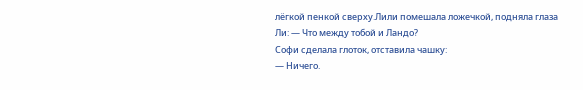лёгкой пенкой сверху.Лили помешала ложечкой, подняла глаза
Ли: — Что между тобой и Ландо?
Софи сделала глоток, отставила чашку:
— Ничего.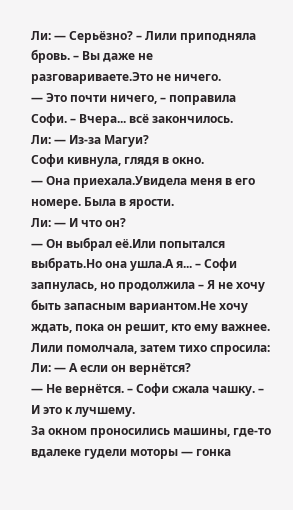Ли: — Серьёзно? – Лили приподняла бровь. – Вы даже не разговариваете.Это не ничего.
— Это почти ничего, – поправила Софи. – Вчера... всё закончилось.
Ли: — Из‑за Магуи?
Софи кивнула, глядя в окно.
— Она приехала.Увидела меня в его номере. Была в ярости.
Ли: — И что он?
— Он выбрал её.Или попытался выбрать.Но она ушла.А я... – Софи запнулась, но продолжила – Я не хочу быть запасным вариантом.Не хочу ждать, пока он решит, кто ему важнее.
Лили помолчала, затем тихо спросила:
Ли: — А если он вернётся?
— Не вернётся. – Софи сжала чашку. – И это к лучшему.
За окном проносились машины, где‑то вдалеке гудели моторы — гонка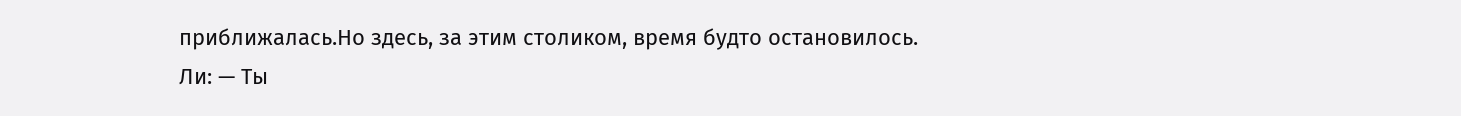приближалась.Но здесь, за этим столиком, время будто остановилось.
Ли: — Ты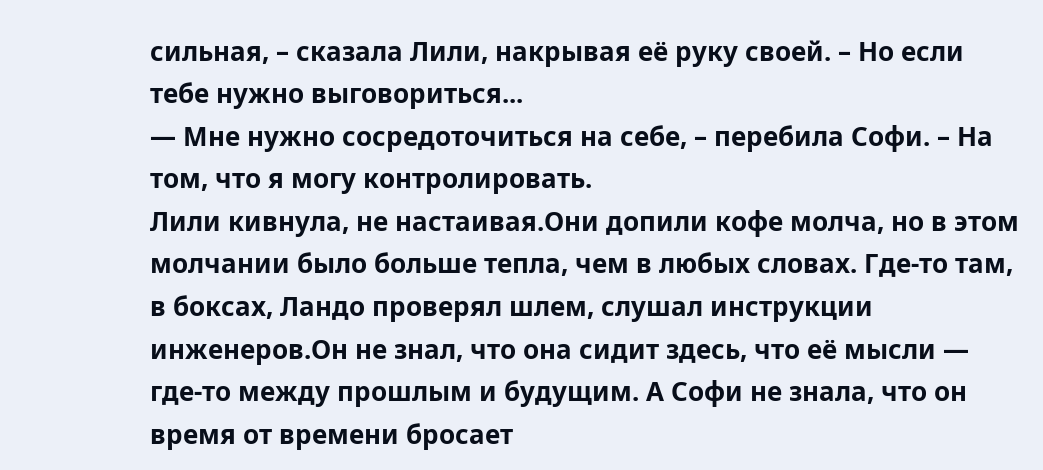сильная, – сказала Лили, накрывая её руку своей. – Но если тебе нужно выговориться...
— Мне нужно сосредоточиться на себе, – перебила Софи. – На том, что я могу контролировать.
Лили кивнула, не настаивая.Они допили кофе молча, но в этом молчании было больше тепла, чем в любых словах. Где‑то там, в боксах, Ландо проверял шлем, слушал инструкции инженеров.Он не знал, что она сидит здесь, что её мысли — где‑то между прошлым и будущим. А Софи не знала, что он время от времени бросает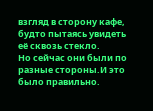взгляд в сторону кафе, будто пытаясь увидеть её сквозь стекло.
Но сейчас они были по разные стороны.И это было правильно.